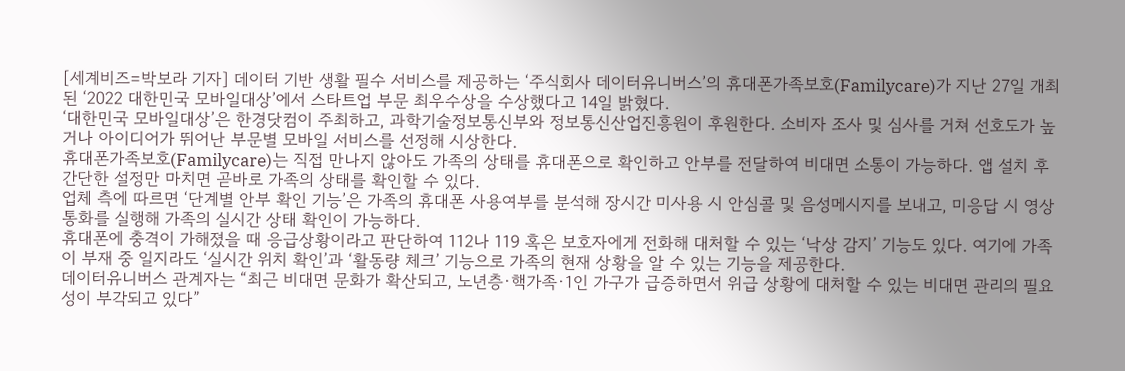[세계비즈=박보라 기자] 데이터 기반 생활 필수 서비스를 제공하는 ‘주식회사 데이터유니버스’의 휴대폰가족보호(Familycare)가 지난 27일 개최된 ‘2022 대한민국 모바일대상’에서 스타트업 부문 최우수상을 수상했다고 14일 밝혔다.
‘대한민국 모바일대상’은 한경닷컴이 주최하고, 과학기술정보통신부와 정보통신산업진흥원이 후원한다. 소비자 조사 및 심사를 거쳐 선호도가 높거나 아이디어가 뛰어난 부문별 모바일 서비스를 선정해 시상한다.
휴대폰가족보호(Familycare)는 직접 만나지 않아도 가족의 상태를 휴대폰으로 확인하고 안부를 전달하여 비대면 소통이 가능하다. 앱 설치 후 간단한 설정만 마치면 곧바로 가족의 상태를 확인할 수 있다.
업체 측에 따르면 ‘단계별 안부 확인 기능’은 가족의 휴대폰 사용여부를 분석해 장시간 미사용 시 안심콜 및 음성메시지를 보내고, 미응답 시 영상통화를 실행해 가족의 실시간 상태 확인이 가능하다.
휴대폰에 충격이 가해졌을 때 응급상황이라고 판단하여 112나 119 혹은 보호자에게 전화해 대처할 수 있는 ‘낙상 감지’ 기능도 있다. 여기에 가족이 부재 중 일지라도 ‘실시간 위치 확인’과 ‘활동량 체크’ 기능으로 가족의 현재 상황을 알 수 있는 기능을 제공한다.
데이터유니버스 관계자는 “최근 비대면 문화가 확산되고, 노년층·핵가족·1인 가구가 급증하면서 위급 상황에 대처할 수 있는 비대면 관리의 필요성이 부각되고 있다”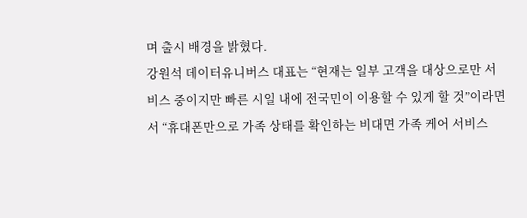며 출시 배경을 밝혔다.
강원석 데이터유니버스 대표는 “현재는 일부 고객을 대상으로만 서비스 중이지만 빠른 시일 내에 전국민이 이용할 수 있게 할 것”이라면서 “휴대폰만으로 가족 상태를 확인하는 비대면 가족 케어 서비스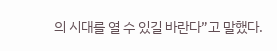의 시대를 열 수 있길 바란다”고 말했다.